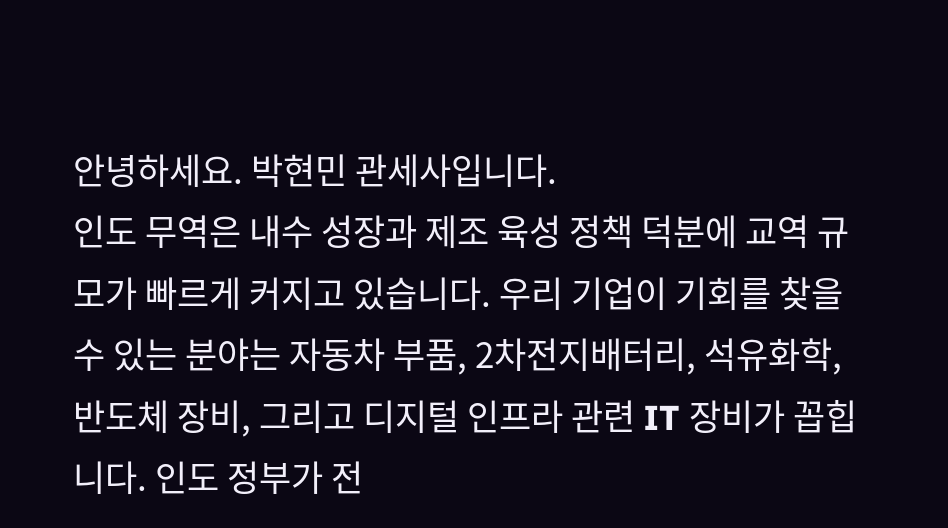안녕하세요. 박현민 관세사입니다.
인도 무역은 내수 성장과 제조 육성 정책 덕분에 교역 규모가 빠르게 커지고 있습니다. 우리 기업이 기회를 찾을 수 있는 분야는 자동차 부품, 2차전지배터리, 석유화학, 반도체 장비, 그리고 디지털 인프라 관련 IT 장비가 꼽힙니다. 인도 정부가 전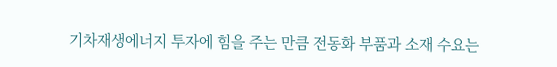기차재생에너지 투자에 힘을 주는 만큼 전동화 부품과 소재 수요는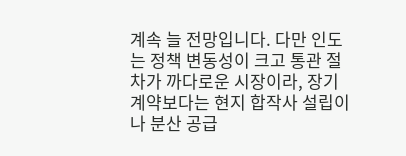계속 늘 전망입니다. 다만 인도는 정책 변동성이 크고 통관 절차가 까다로운 시장이라, 장기 계약보다는 현지 합작사 설립이나 분산 공급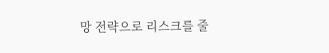망 전략으로 리스크를 줄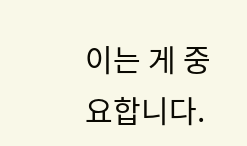이는 게 중요합니다.